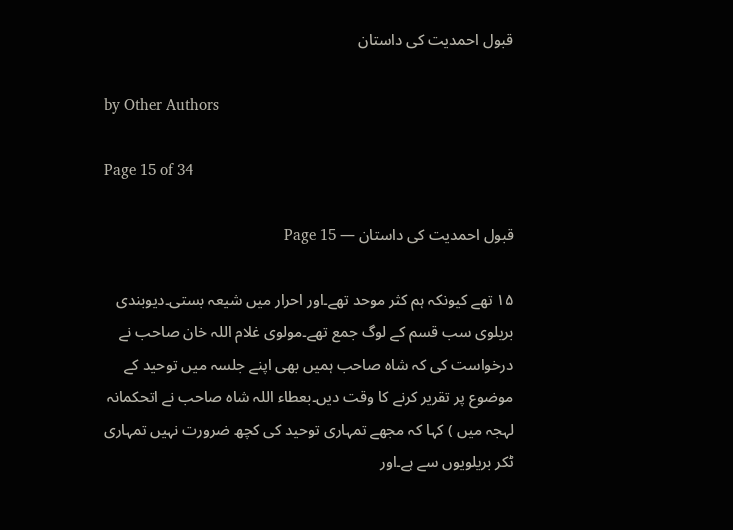قبول احمدیت کی داستان

by Other Authors

Page 15 of 34

قبول احمدیت کی داستان — Page 15

۱۵ تھے کیونکہ ہم کثر موحد تھے۔اور احرار میں شیعہ بستی۔دیوبندی بریلوی سب قسم کے لوگ جمع تھے۔مولوی غلام اللہ خان صاحب نے درخواست کی کہ شاہ صاحب ہمیں بھی اپنے جلسہ میں توحید کے موضوع پر تقریر کرنے کا وقت دیں۔بعطاء اللہ شاہ صاحب نے اتحکمانہ لہجہ میں ) کہا کہ مجھے تمہاری توحید کی کچھ ضرورت نہیں تمہاری ٹکر بریلویوں سے ہے۔اور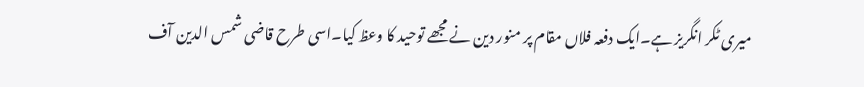میری ٹکر انگریز ہے۔ایک دفعہ فلاں مقام پر منور دین نے مجھے توحید کا وعظ کیا۔اسی طرح قاضی شمس الدین آف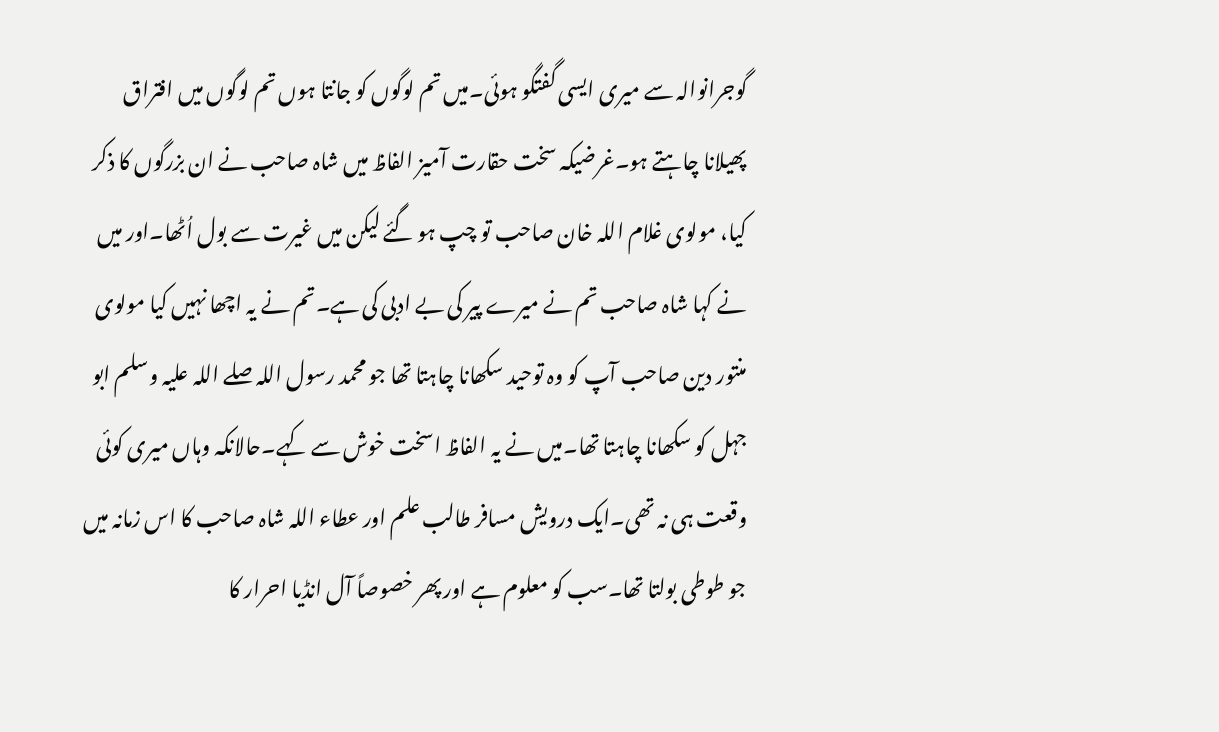گوجرانوالہ سے میری ایسی گفتگو ہوئی۔میں تم لوگوں کو جانتا ہوں تم لوگوں میں افتراق پھیلانا چاہتے ہو۔غرضیکہ سخت حقارت آمیز الفاظ میں شاہ صاحب نے ان بزرگوں کا ذکر کیا، مولوی غلام اللہ خان صاحب تو چپ ہو گئے لیکن میں غیرت سے بول اُٹھا۔اور میں نے کہا شاہ صاحب تم نے میرے پیر کی بے ادبی کی ہے۔تم نے یہ اچھا نہیں کیا مولوی منتور دین صاحب آپ کو وہ توحید سکھانا چاہتا تھا جو محمد رسول اللہ صلے اللہ علیہ وسلم ابو جہل کو سکھانا چاہتا تھا۔میں نے یہ الفاظ اسخت خوش سے کہے۔حالانکہ وہاں میری کوئی وقعت ہی نہ تھی۔ایک درویش مسافر طالب علم اور عطاء اللہ شاہ صاحب کا اس زمانہ میں جو طوطی بولتا تھا۔سب کو معلوم ہے اور پھر خصوصاً آل انڈیا احرار کا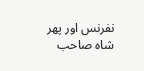نفرنس اور پھر شاہ صاحب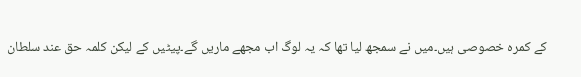کے کمرہ خصوصی ہیں۔میں نے سمجھ لیا تھا کہ یہ لوگ اب مجھے ماریں گے۔پیٹیں کے لیکن کلمہ حق عند سلطان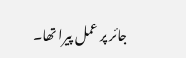جائر پر عمل پیرا تھا۔